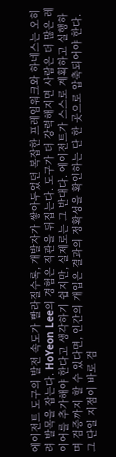에이전트 도구의 발전 속도가 빨라질수록, 개발자가 쌓아두었던 복잡한 프레임워크와 하네스는 오히려 발목을 잡는다. HoYeon Lee의 경험은 직관을 뒤집는다. 도구가 더 강력해지면 사람은 더 많은 레이어를 추가해야 한다고 생각하기 쉽지만, 실제로는 그 반대다. 에이전트가 스스로 계획하고 실행하며 검증까지 할 수 있다면, 인간의 개입은 결과의 정확성을 확인하는 단 한 곳으로 압축되어야 한다. 그 단일 지점이 바로 검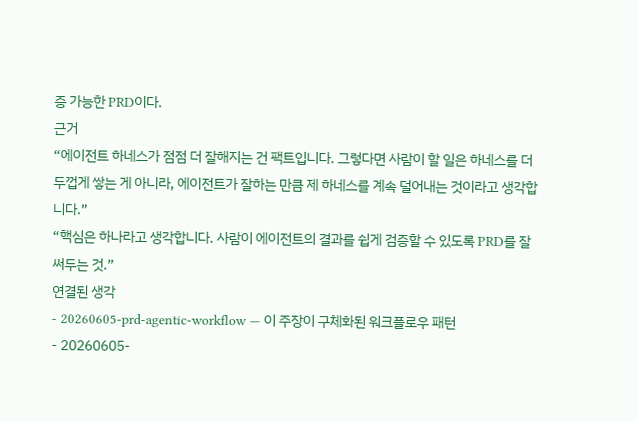증 가능한 PRD이다.
근거
“에이전트 하네스가 점점 더 잘해지는 건 팩트입니다. 그렇다면 사람이 할 일은 하네스를 더 두껍게 쌓는 게 아니라, 에이전트가 잘하는 만큼 제 하네스를 계속 덜어내는 것이라고 생각합니다.”
“핵심은 하나라고 생각합니다. 사람이 에이전트의 결과를 쉽게 검증할 수 있도록 PRD를 잘 써두는 것.”
연결된 생각
- 20260605-prd-agentic-workflow — 이 주장이 구체화된 워크플로우 패턴
- 20260605-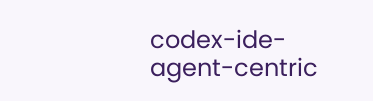codex-ide-agent-centric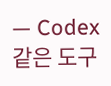— Codex 같은 도구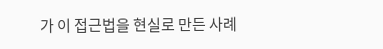가 이 접근법을 현실로 만든 사례